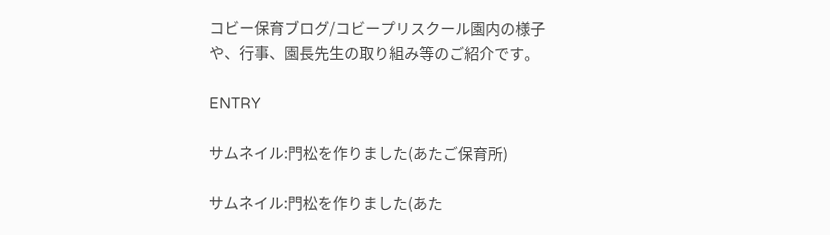コビー保育ブログ/コビープリスクール園内の様子や、行事、園長先生の取り組み等のご紹介です。

ENTRY

サムネイル:門松を作りました(あたご保育所)

サムネイル:門松を作りました(あた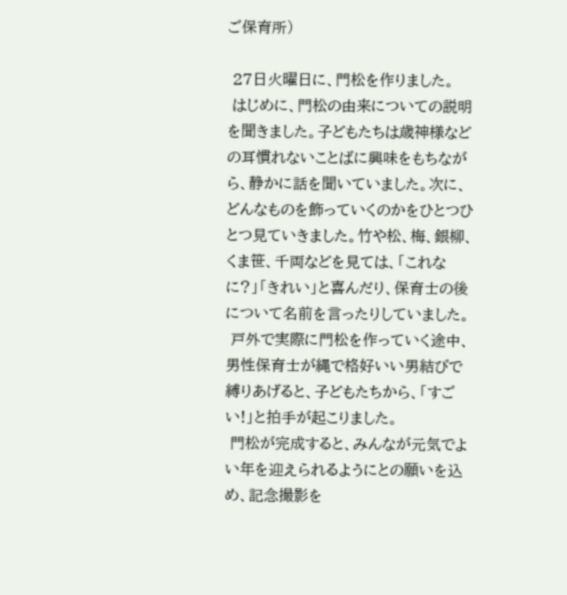ご保育所)

 27日火曜日に、門松を作りました。
 はじめに、門松の由来についての説明を聞きました。子どもたちは歳神様などの耳慣れないことばに興味をもちながら、静かに話を聞いていました。次に、どんなものを飾っていくのかをひとつひとつ見ていきました。竹や松、梅、銀柳、くま笹、千両などを見ては、「これなに?」「きれい」と喜んだり、保育士の後について名前を言ったりしていました。
 戸外で実際に門松を作っていく途中、男性保育士が縄で格好いい男結びで縛りあげると、子どもたちから、「すごい!」と拍手が起こりました。
 門松が完成すると、みんなが元気でよい年を迎えられるようにとの願いを込め、記念撮影を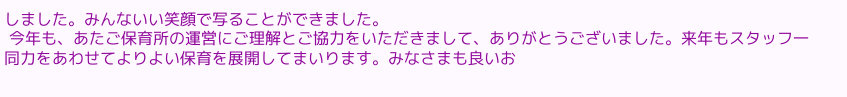しました。みんないい笑顔で写ることができました。
 今年も、あたご保育所の運営にご理解とご協力をいただきまして、ありがとうございました。来年もスタッフ一同力をあわせてよりよい保育を展開してまいります。みなさまも良いお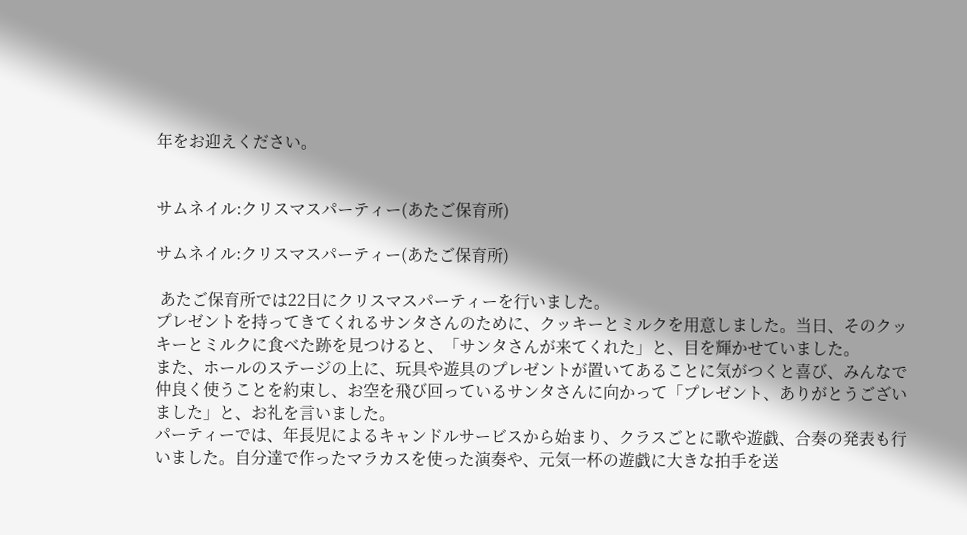年をお迎えください。


サムネイル:クリスマスパーティー(あたご保育所)

サムネイル:クリスマスパーティー(あたご保育所)

 あたご保育所では22日にクリスマスパーティーを行いました。
プレゼントを持ってきてくれるサンタさんのために、クッキーとミルクを用意しました。当日、そのクッキーとミルクに食べた跡を見つけると、「サンタさんが来てくれた」と、目を輝かせていました。
また、ホールのステージの上に、玩具や遊具のプレゼントが置いてあることに気がつくと喜び、みんなで仲良く使うことを約束し、お空を飛び回っているサンタさんに向かって「プレゼント、ありがとうございました」と、お礼を言いました。
パーティーでは、年長児によるキャンドルサービスから始まり、クラスごとに歌や遊戯、合奏の発表も行いました。自分達で作ったマラカスを使った演奏や、元気一杯の遊戯に大きな拍手を送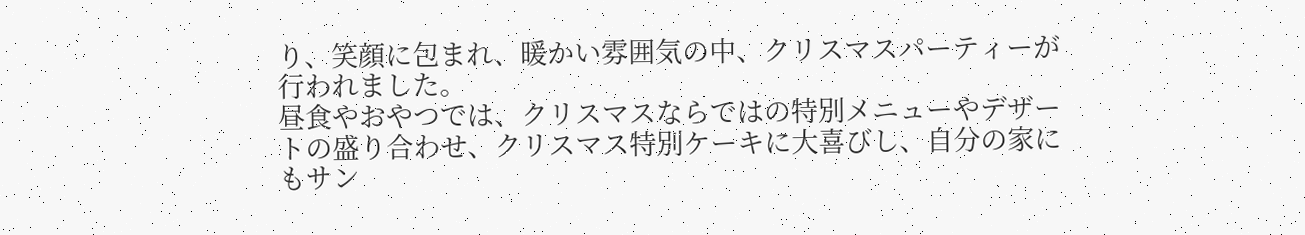り、笑顔に包まれ、暖かい雰囲気の中、クリスマスパーティーが行われました。
昼食やおやつでは、クリスマスならではの特別メニューやデザートの盛り合わせ、クリスマス特別ケーキに大喜びし、自分の家にもサン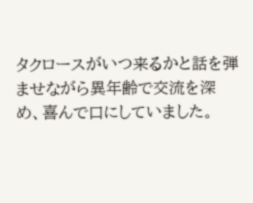タクロースがいつ来るかと話を弾ませながら異年齢で交流を深め、喜んで口にしていました。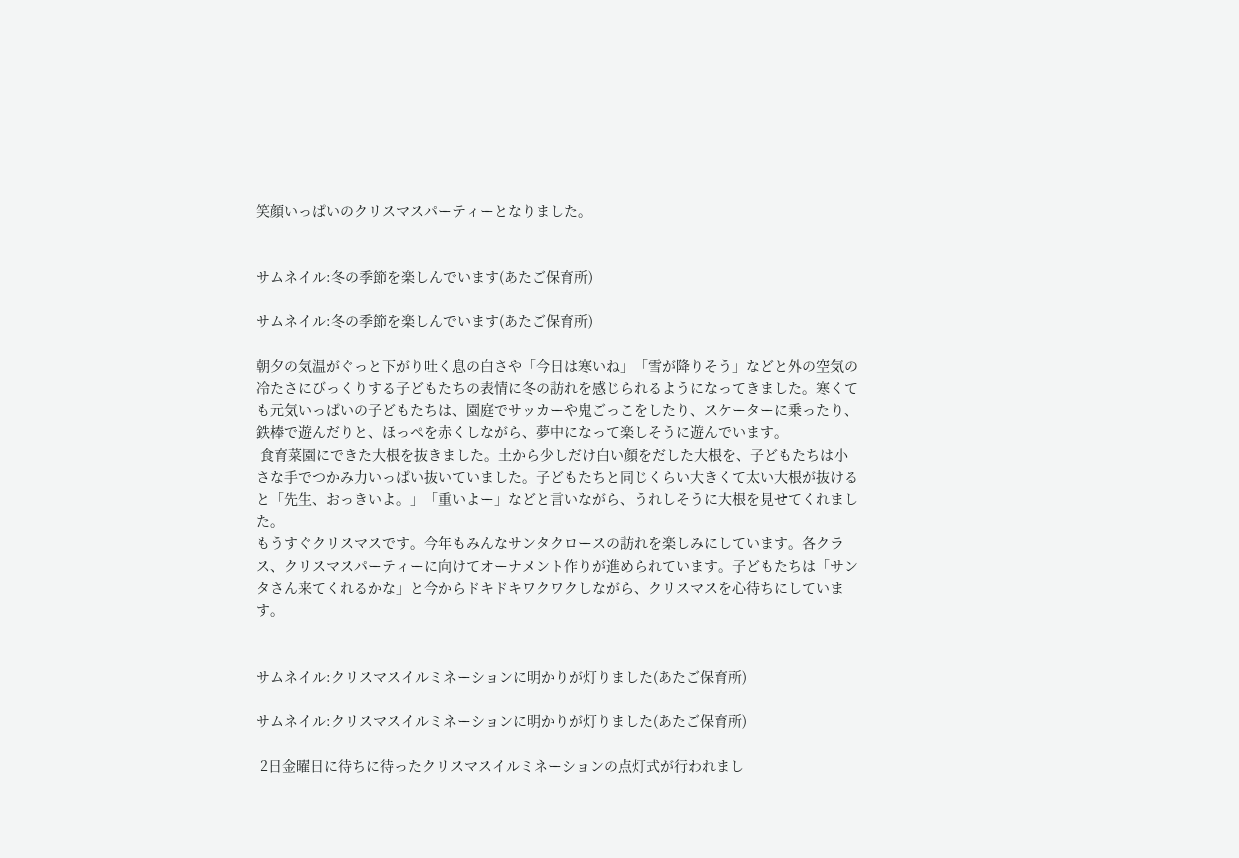笑顔いっぱいのクリスマスパーティーとなりました。


サムネイル:冬の季節を楽しんでいます(あたご保育所)

サムネイル:冬の季節を楽しんでいます(あたご保育所)

朝夕の気温がぐっと下がり吐く息の白さや「今日は寒いね」「雪が降りそう」などと外の空気の冷たさにびっくりする子どもたちの表情に冬の訪れを感じられるようになってきました。寒くても元気いっぱいの子どもたちは、園庭でサッカーや鬼ごっこをしたり、スケーターに乗ったり、鉄棒で遊んだりと、ほっぺを赤くしながら、夢中になって楽しそうに遊んでいます。
 食育菜園にできた大根を抜きました。土から少しだけ白い顔をだした大根を、子どもたちは小さな手でつかみ力いっぱい抜いていました。子どもたちと同じくらい大きくて太い大根が抜けると「先生、おっきいよ。」「重いよー」などと言いながら、うれしそうに大根を見せてくれました。
もうすぐクリスマスです。今年もみんなサンタクロースの訪れを楽しみにしています。各クラス、クリスマスパーティーに向けてオーナメント作りが進められています。子どもたちは「サンタさん来てくれるかな」と今からドキドキワクワクしながら、クリスマスを心待ちにしています。


サムネイル:クリスマスイルミネーションに明かりが灯りました(あたご保育所)

サムネイル:クリスマスイルミネーションに明かりが灯りました(あたご保育所)

 2日金曜日に待ちに待ったクリスマスイルミネーションの点灯式が行われまし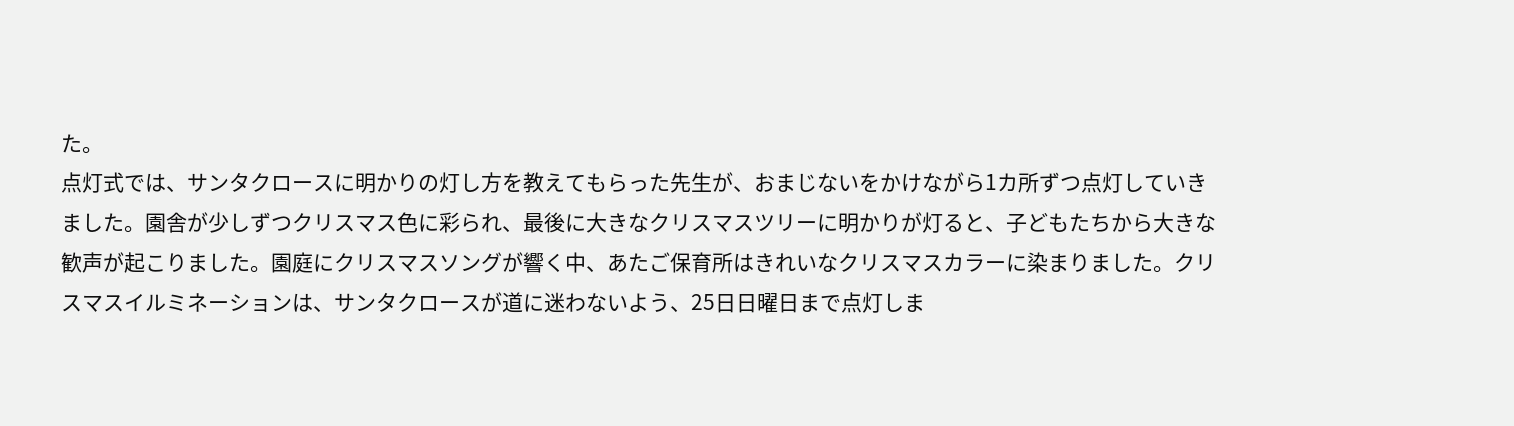た。
点灯式では、サンタクロースに明かりの灯し方を教えてもらった先生が、おまじないをかけながら1カ所ずつ点灯していきました。園舎が少しずつクリスマス色に彩られ、最後に大きなクリスマスツリーに明かりが灯ると、子どもたちから大きな歓声が起こりました。園庭にクリスマスソングが響く中、あたご保育所はきれいなクリスマスカラーに染まりました。クリスマスイルミネーションは、サンタクロースが道に迷わないよう、25日日曜日まで点灯しま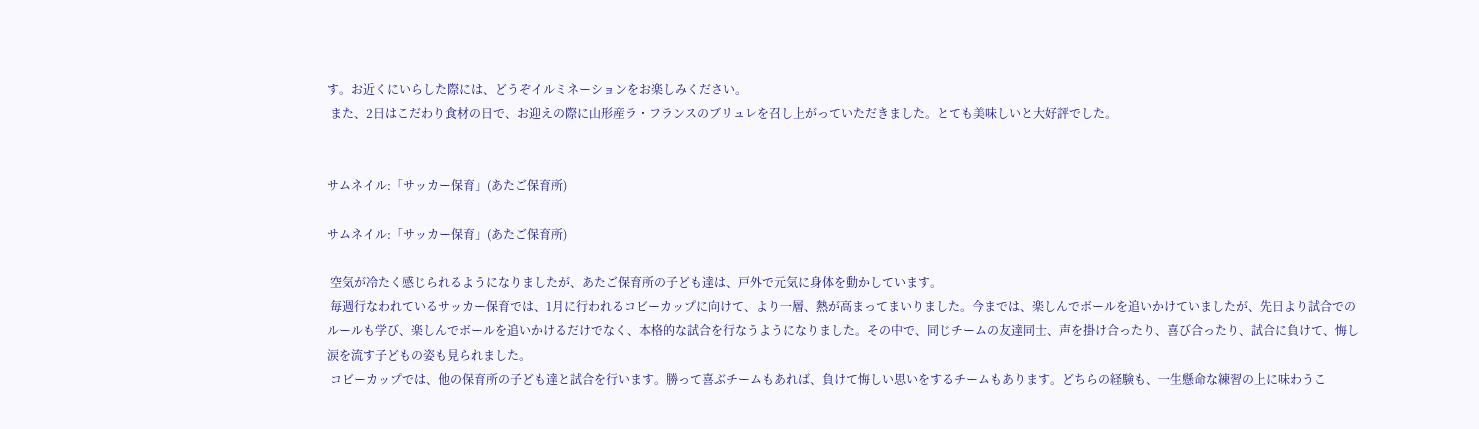す。お近くにいらした際には、どうぞイルミネーションをお楽しみください。
 また、2日はこだわり食材の日で、お迎えの際に山形産ラ・フランスのブリュレを召し上がっていただきました。とても美味しいと大好評でした。


サムネイル:「サッカー保育」(あたご保育所)

サムネイル:「サッカー保育」(あたご保育所)

 空気が冷たく感じられるようになりましたが、あたご保育所の子ども達は、戸外で元気に身体を動かしています。
 毎週行なわれているサッカー保育では、1月に行われるコビーカップに向けて、より一層、熱が高まってまいりました。今までは、楽しんでボールを追いかけていましたが、先日より試合でのルールも学び、楽しんでボールを追いかけるだけでなく、本格的な試合を行なうようになりました。その中で、同じチームの友達同士、声を掛け合ったり、喜び合ったり、試合に負けて、悔し涙を流す子どもの姿も見られました。
 コビーカップでは、他の保育所の子ども達と試合を行います。勝って喜ぶチームもあれば、負けて悔しい思いをするチームもあります。どちらの経験も、一生懸命な練習の上に味わうこ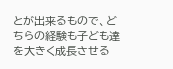とが出来るもので、どちらの経験も子ども達を大きく成長させる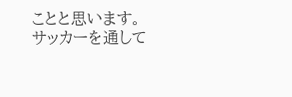ことと思います。
サッカーを通して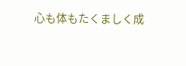心も体もたくましく成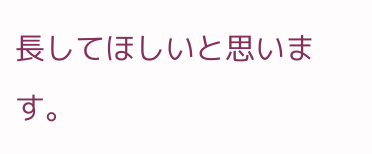長してほしいと思います。